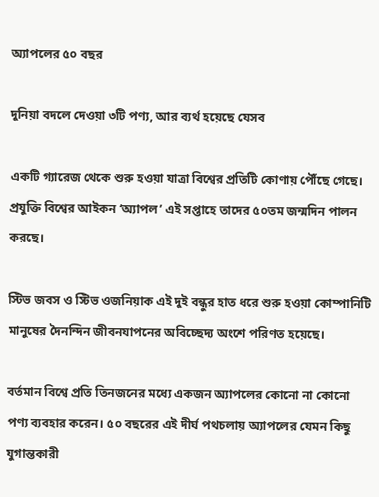অ্যাপলের ৫০ বছর

দুনিয়া বদলে দেওয়া ৩টি পণ্য, আর ব্যর্থ হয়েছে যেসব

একটি গ্যারেজ থেকে শুরু হওয়া যাত্রা বিশ্বের প্রতিটি কোণায় পৌঁছে গেছে। প্রযুক্তি বিশ্বের আইকন ‘অ্যাপল’ এই সপ্তাহে তাদের ৫০তম জন্মদিন পালন করছে।

স্টিভ জবস ও স্টিভ ওজনিয়াক এই দুই বন্ধুর হাত ধরে শুরু হওয়া কোম্পানিটি মানুষের দৈনন্দিন জীবনযাপনের অবিচ্ছেদ্য অংশে পরিণত হয়েছে।

বর্তমান বিশ্বে প্রতি তিনজনের মধ্যে একজন অ্যাপলের কোনো না কোনো পণ্য ব্যবহার করেন। ৫০ বছরের এই দীর্ঘ পথচলায় অ্যাপলের যেমন কিছু যুগান্তকারী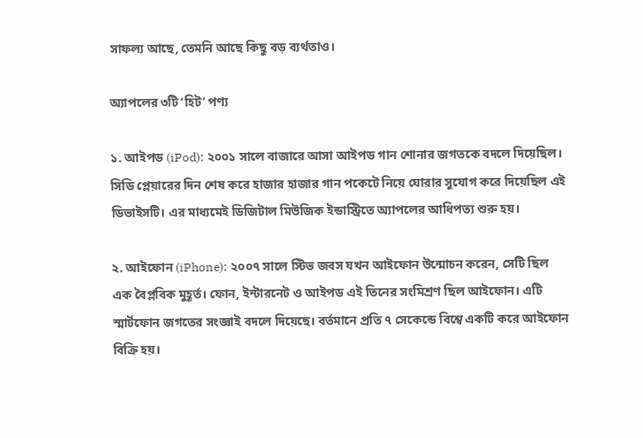সাফল্য আছে, তেমনি আছে কিছু বড় ব্যর্থতাও।

অ্যাপলের ৩টি ‘হিট’ পণ্য

১. আইপড (iPod): ২০০১ সালে বাজারে আসা আইপড গান শোনার জগতকে বদলে দিয়েছিল। সিডি প্লেয়ারের দিন শেষ করে হাজার হাজার গান পকেটে নিয়ে ঘোরার সুযোগ করে দিয়েছিল এই ডিভাইসটি। এর মাধ্যমেই ডিজিটাল মিউজিক ইন্ডাস্ট্রিতে অ্যাপলের আধিপত্য শুরু হয়।

২. আইফোন (iPhone): ২০০৭ সালে স্টিভ জবস যখন আইফোন উন্মোচন করেন, সেটি ছিল এক বৈপ্লবিক মুহূর্ত। ফোন, ইন্টারনেট ও আইপড এই তিনের সংমিশ্রণ ছিল আইফোন। এটি স্মার্টফোন জগতের সংজ্ঞাই বদলে দিয়েছে। বর্তমানে প্রতি ৭ সেকেন্ডে বিশ্বে একটি করে আইফোন বিক্রি হয়।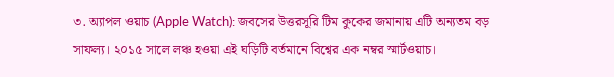৩. অ্যাপল ওয়াচ (Apple Watch): জবসের উত্তরসূরি টিম কুকের জমানায় এটি অন্যতম বড় সাফল্য। ২০১৫ সালে লঞ্চ হওয়া এই ঘড়িটি বর্তমানে বিশ্বের এক নম্বর স্মার্টওয়াচ।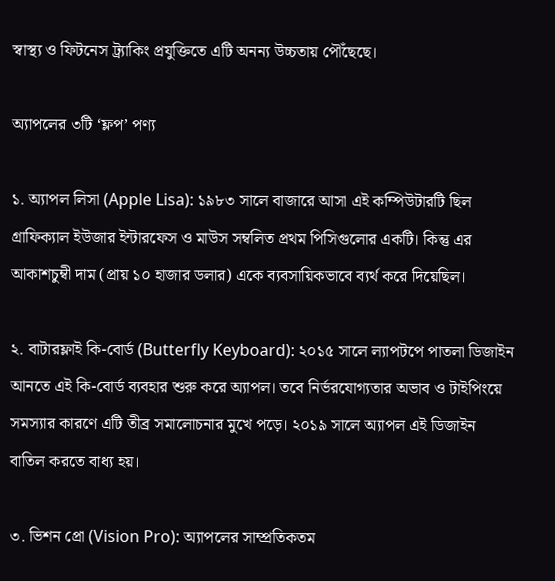স্বাস্থ্য ও ফিটনেস ট্র্যাকিং প্রযুক্তিতে এটি অনন্য উচ্চতায় পৌঁছেছে।

অ্যাপলের ৩টি ‘ফ্লপ’ পণ্য

১. অ্যাপল লিসা (Apple Lisa): ১৯৮৩ সালে বাজারে আসা এই কম্পিউটারটি ছিল গ্রাফিক্যাল ইউজার ইন্টারফেস ও মাউস সম্বলিত প্রথম পিসিগুলোর একটি। কিন্তু এর আকাশচুম্বী দাম (প্রায় ১০ হাজার ডলার) একে ব্যবসায়িকভাবে ব্যর্থ করে দিয়েছিল।

২. বাটারফ্লাই কি-বোর্ড (Butterfly Keyboard): ২০১৫ সালে ল্যাপটপে পাতলা ডিজাইন আনতে এই কি-বোর্ড ব্যবহার শুরু করে অ্যাপল। তবে নির্ভরযোগ্যতার অভাব ও টাইপিংয়ে সমস্যার কারণে এটি তীব্র সমালোচনার মুখে পড়ে। ২০১৯ সালে অ্যাপল এই ডিজাইন বাতিল করতে বাধ্য হয়।

৩. ভিশন প্রো (Vision Pro): অ্যাপলের সাম্প্রতিকতম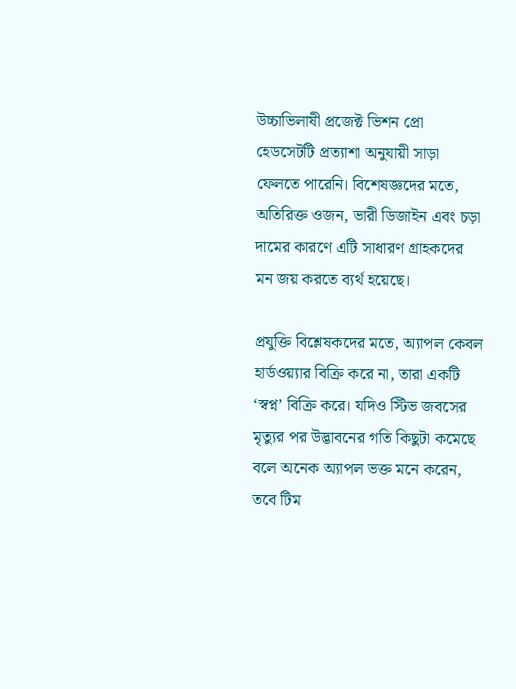উচ্চাভিলাষী প্রজেক্ট ভিশন প্রো হেডসেটটি প্রত্যাশা অনুযায়ী সাড়া ফেলতে পারেনি। বিশেষজ্ঞদের মতে, অতিরিক্ত ওজন, ভারী ডিজাইন এবং চড়া দামের কারণে এটি সাধারণ গ্রাহকদের মন জয় করতে ব্যর্থ হয়েছে।

প্রযুক্তি বিশ্লেষকদের মতে, অ্যাপল কেবল হার্ডওয়্যার বিক্রি করে না, তারা একটি ‘স্বপ্ন’ বিক্রি করে। যদিও স্টিভ জবসের মৃত্যুর পর উদ্ভাবনের গতি কিছুটা কমেছে বলে অনেক অ্যাপল ভক্ত মনে করেন, তবে টিম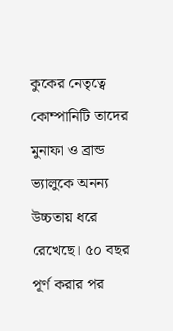কুকের নেতৃত্বে কোম্পানিটি তাদের মুনাফা ও ব্রান্ড ভ্যালুকে অনন্য উচ্চতায় ধরে রেখেছে। ৫০ বছর পূর্ণ করার পর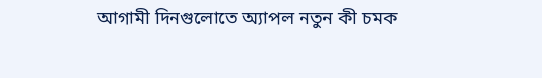আগামী দিনগুলোতে অ্যাপল নতুন কী চমক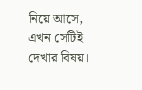নিয়ে আসে, এখন সেটিই দেখার বিষয়।